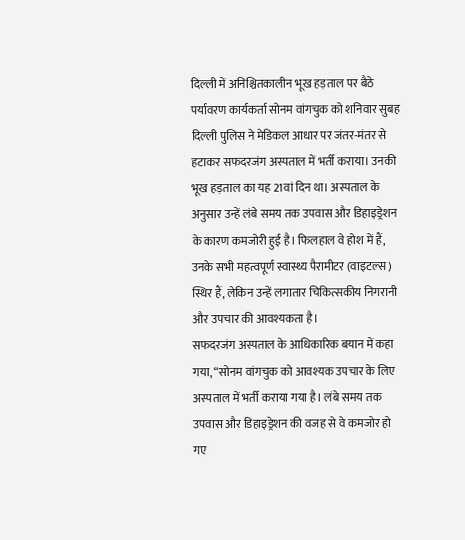दिल्ली में अनिश्चितकालीन भूख हड़ताल पर बैठे पर्यावरण कार्यकर्ता सोनम वांगचुक को शनिवार सुबह दिल्ली पुलिस ने मेडिकल आधार पर जंतर-मंतर से हटाकर सफदरजंग अस्पताल में भर्ती कराया। उनकी भूख हड़ताल का यह 21वां दिन था। अस्पताल के अनुसार उन्हें लंबे समय तक उपवास और डिहाइड्रेशन के कारण कमजोरी हुई है। फिलहाल वे होश में हैं, उनके सभी महत्वपूर्ण स्वास्थ्य पैरामीटर (वाइटल्स) स्थिर हैं, लेकिन उन्हें लगातार चिकित्सकीय निगरानी और उपचार की आवश्यकता है।
सफदरजंग अस्पताल के आधिकारिक बयान में कहा गया, “सोनम वांगचुक को आवश्यक उपचार के लिए अस्पताल में भर्ती कराया गया है। लंबे समय तक उपवास और डिहाइड्रेशन की वजह से वे कमजोर हो गए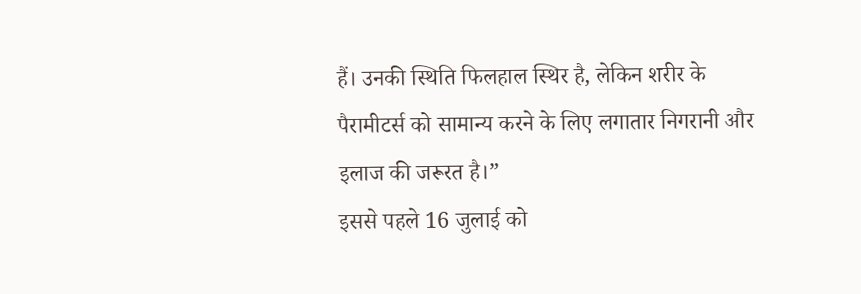हैं। उनकी स्थिति फिलहाल स्थिर है, लेकिन शरीर के पैरामीटर्स को सामान्य करने के लिए लगातार निगरानी और इलाज की जरूरत है।”
इससे पहले 16 जुलाई को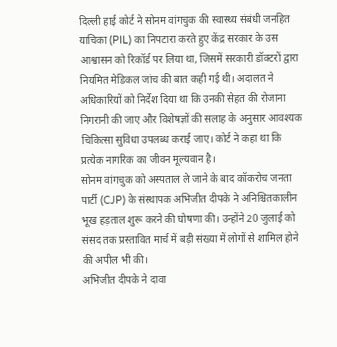दिल्ली हाई कोर्ट ने सोनम वांगचुक की स्वास्थ्य संबंधी जनहित याचिका (PIL) का निपटारा करते हुए केंद्र सरकार के उस आश्वासन को रिकॉर्ड पर लिया था, जिसमें सरकारी डॉक्टरों द्वारा नियमित मेडिकल जांच की बात कही गई थी। अदालत ने अधिकारियों को निर्देश दिया था कि उनकी सेहत की रोजाना निगरानी की जाए और विशेषज्ञों की सलाह के अनुसार आवश्यक चिकित्सा सुविधा उपलब्ध कराई जाए। कोर्ट ने कहा था कि प्रत्येक नागरिक का जीवन मूल्यवान है।
सोनम वांगचुक को अस्पताल ले जाने के बाद कॉकरोच जनता पार्टी (CJP) के संस्थापक अभिजीत दीपके ने अनिश्चितकालीन भूख हड़ताल शुरू करने की घोषणा की। उन्होंने 20 जुलाई को संसद तक प्रस्तावित मार्च में बड़ी संख्या में लोगों से शामिल होने की अपील भी की।
अभिजीत दीपके ने दावा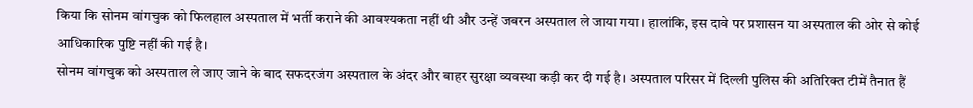किया कि सोनम वांगचुक को फिलहाल अस्पताल में भर्ती कराने की आवश्यकता नहीं थी और उन्हें जबरन अस्पताल ले जाया गया। हालांकि, इस दावे पर प्रशासन या अस्पताल की ओर से कोई आधिकारिक पुष्टि नहीं की गई है।
सोनम वांगचुक को अस्पताल ले जाए जाने के बाद सफदरजंग अस्पताल के अंदर और बाहर सुरक्षा व्यवस्था कड़ी कर दी गई है। अस्पताल परिसर में दिल्ली पुलिस की अतिरिक्त टीमें तैनात हैं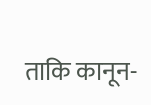ताकि कानून-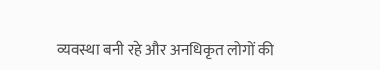व्यवस्था बनी रहे और अनधिकृत लोगों की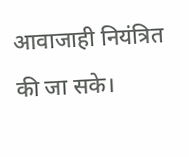आवाजाही नियंत्रित की जा सके।